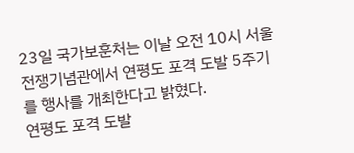23일 국가보훈처는 이날 오전 10시 서울 전쟁기념관에서 연평도 포격 도발 5주기를 행사를 개최한다고 밝혔다.
연평도 포격 도발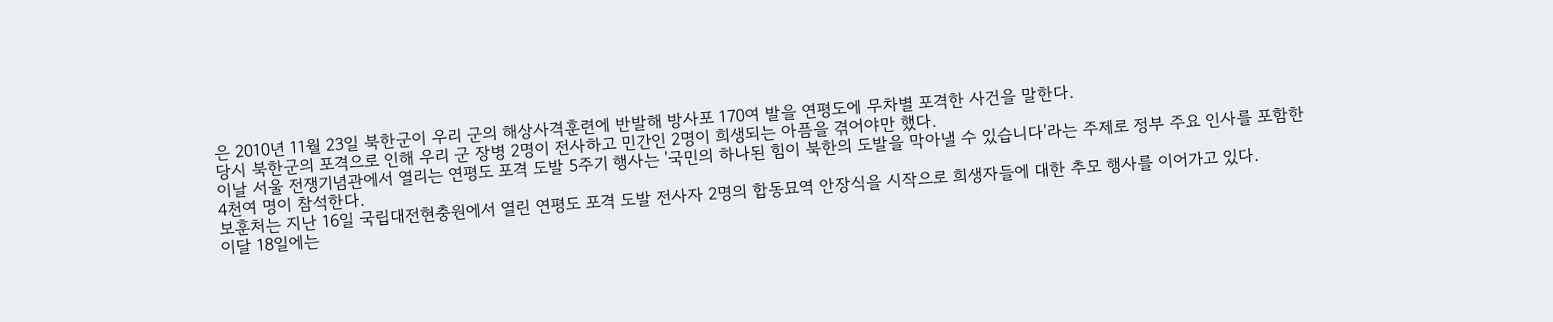은 2010년 11월 23일 북한군이 우리 군의 해상사격훈련에 반발해 방사포 170여 발을 연평도에 무차별 포격한 사건을 말한다.
당시 북한군의 포격으로 인해 우리 군 장병 2명이 전사하고 민간인 2명이 희생되는 아픔을 겪어야만 했다.
이날 서울 전쟁기념관에서 열리는 연평도 포격 도발 5주기 행사는 '국민의 하나된 힘이 북한의 도발을 막아낼 수 있습니다'라는 주제로 정부 주요 인사를 포함한 4천여 명이 참석한다.
보훈처는 지난 16일 국립대전현충원에서 열린 연평도 포격 도발 전사자 2명의 합동묘역 안장식을 시작으로 희생자들에 대한 추모 행사를 이어가고 있다.
이달 18일에는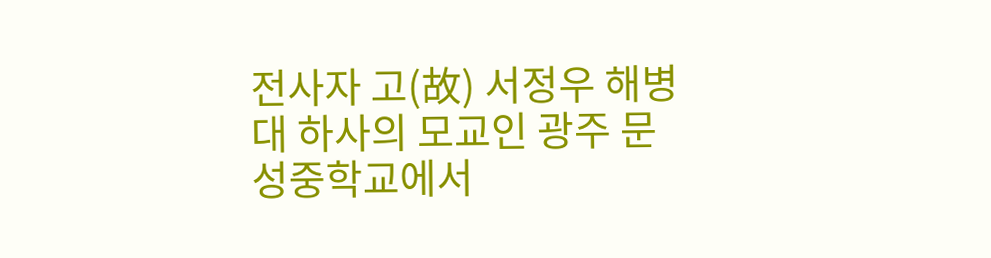전사자 고(故) 서정우 해병대 하사의 모교인 광주 문성중학교에서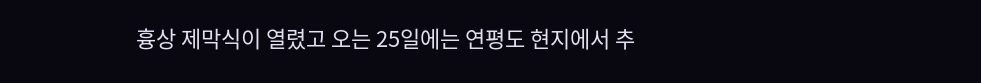흉상 제막식이 열렸고 오는 25일에는 연평도 현지에서 추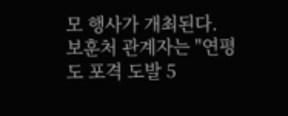모 행사가 개최된다.
보훈처 관계자는 "연평도 포격 도발 5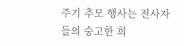주기 추모 행사는 전사자들의 숭고한 희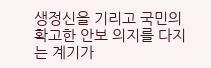생정신을 기리고 국민의 확고한 안보 의지를 다지는 계기가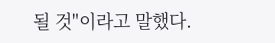될 것"이라고 말했다.